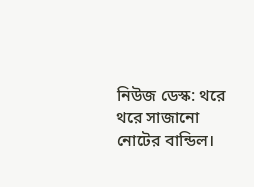নিউজ ডেস্ক: থরে থরে সাজানো নোটের বান্ডিল।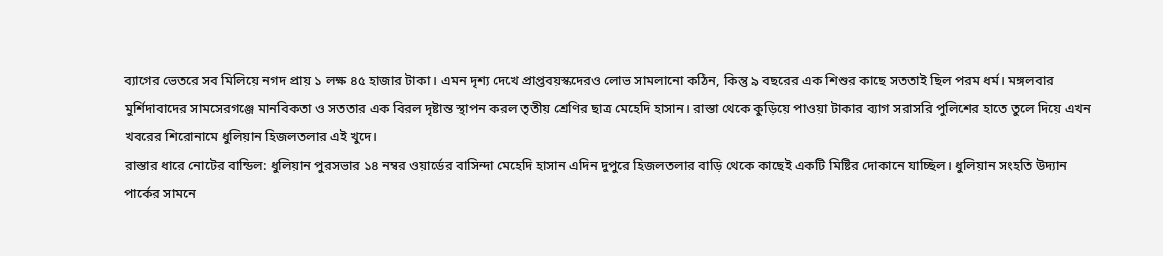ব্যাগের ভেতরে সব মিলিয়ে নগদ প্রায় ১ লক্ষ ৪৫ হাজার টাকা। এমন দৃশ্য দেখে প্রাপ্তবয়স্কদেরও লোভ সামলানো কঠিন, কিন্তু ৯ বছরের এক শিশুর কাছে সততাই ছিল পরম ধর্ম। মঙ্গলবার মুর্শিদাবাদের সামসেরগঞ্জে মানবিকতা ও সততার এক বিরল দৃষ্টান্ত স্থাপন করল তৃতীয় শ্রেণির ছাত্র মেহেদি হাসান। রাস্তা থেকে কুড়িয়ে পাওয়া টাকার ব্যাগ সরাসরি পুলিশের হাতে তুলে দিয়ে এখন খবরের শিরোনামে ধুলিয়ান হিজলতলার এই খুদে।
রাস্তার ধারে নোটের বান্ডিল: ধুলিয়ান পুরসভার ১৪ নম্বর ওয়ার্ডের বাসিন্দা মেহেদি হাসান এদিন দুপুরে হিজলতলার বাড়ি থেকে কাছেই একটি মিষ্টির দোকানে যাচ্ছিল। ধুলিয়ান সংহতি উদ্যান পার্কের সামনে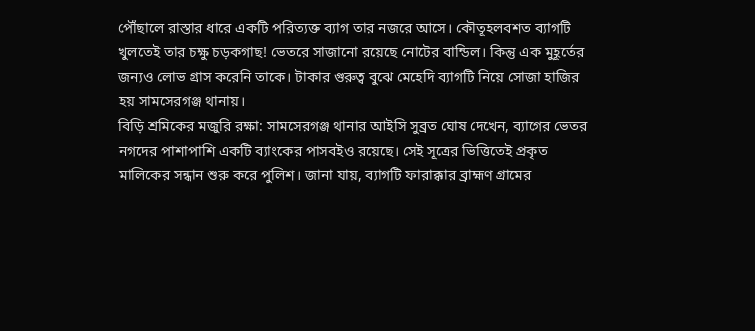পৌঁছালে রাস্তার ধারে একটি পরিত্যক্ত ব্যাগ তার নজরে আসে। কৌতূহলবশত ব্যাগটি খুলতেই তার চক্ষু চড়কগাছ! ভেতরে সাজানো রয়েছে নোটের বান্ডিল। কিন্তু এক মুহূর্তের জন্যও লোভ গ্রাস করেনি তাকে। টাকার গুরুত্ব বুঝে মেহেদি ব্যাগটি নিয়ে সোজা হাজির হয় সামসেরগঞ্জ থানায়।
বিড়ি শ্রমিকের মজুরি রক্ষা: সামসেরগঞ্জ থানার আইসি সুব্রত ঘোষ দেখেন, ব্যাগের ভেতর নগদের পাশাপাশি একটি ব্যাংকের পাসবইও রয়েছে। সেই সূত্রের ভিত্তিতেই প্রকৃত মালিকের সন্ধান শুরু করে পুলিশ। জানা যায়, ব্যাগটি ফারাক্কার ব্রাহ্মণ গ্রামের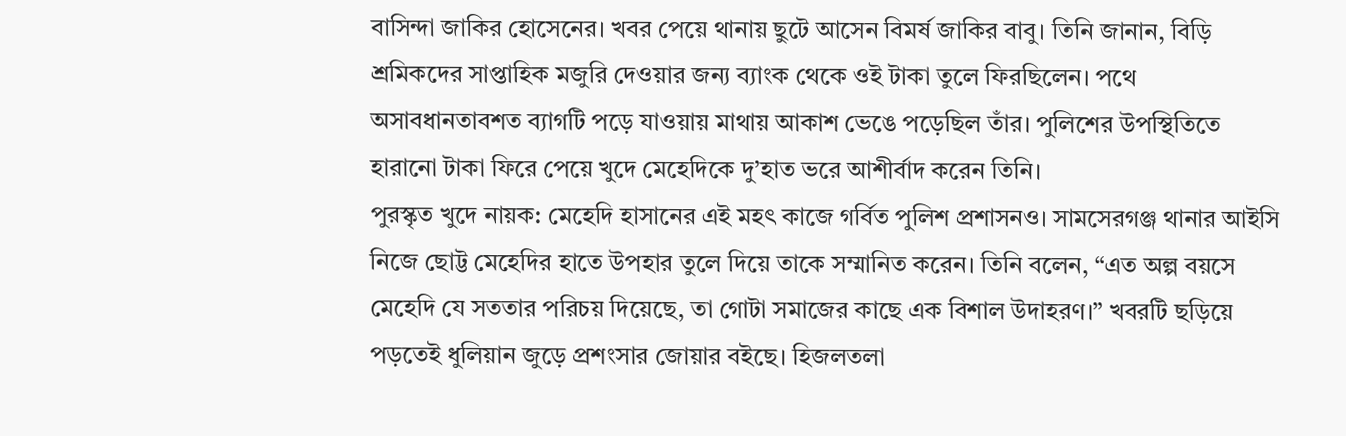বাসিন্দা জাকির হোসেনের। খবর পেয়ে থানায় ছুটে আসেন বিমর্ষ জাকির বাবু। তিনি জানান, বিড়ি শ্রমিকদের সাপ্তাহিক মজুরি দেওয়ার জন্য ব্যাংক থেকে ওই টাকা তুলে ফিরছিলেন। পথে অসাবধানতাবশত ব্যাগটি পড়ে যাওয়ায় মাথায় আকাশ ভেঙে পড়েছিল তাঁর। পুলিশের উপস্থিতিতে হারানো টাকা ফিরে পেয়ে খুদে মেহেদিকে দু’হাত ভরে আশীর্বাদ করেন তিনি।
পুরস্কৃত খুদে নায়ক: মেহেদি হাসানের এই মহৎ কাজে গর্বিত পুলিশ প্রশাসনও। সামসেরগঞ্জ থানার আইসি নিজে ছোট্ট মেহেদির হাতে উপহার তুলে দিয়ে তাকে সম্মানিত করেন। তিনি বলেন, “এত অল্প বয়সে মেহেদি যে সততার পরিচয় দিয়েছে, তা গোটা সমাজের কাছে এক বিশাল উদাহরণ।” খবরটি ছড়িয়ে পড়তেই ধুলিয়ান জুড়ে প্রশংসার জোয়ার বইছে। হিজলতলা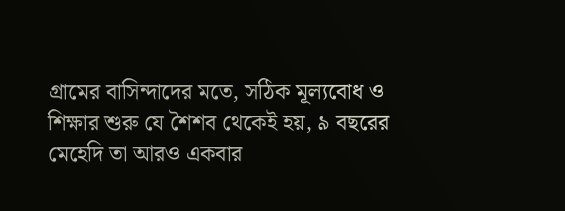গ্রামের বাসিন্দাদের মতে, সঠিক মূল্যবোধ ও শিক্ষার শুরু যে শৈশব থেকেই হয়, ৯ বছরের মেহেদি তা আরও একবার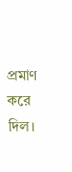প্রমাণ করে দিল।